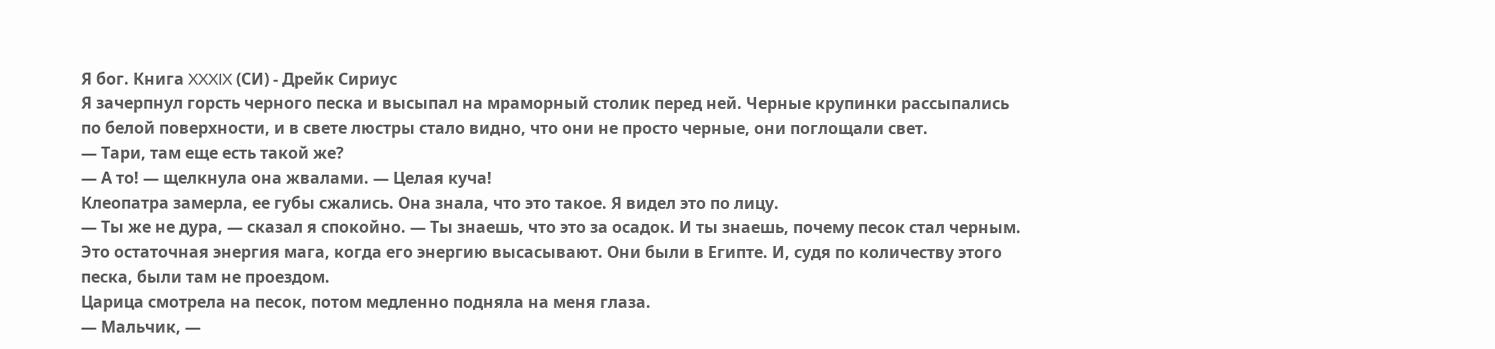Я бог. Книга XXXIX (СИ) - Дрейк Сириус
Я зачерпнул горсть черного песка и высыпал на мраморный столик перед ней. Черные крупинки рассыпались по белой поверхности, и в свете люстры стало видно, что они не просто черные, они поглощали свет.
— Тари, там еще есть такой же?
— А то! — щелкнула она жвалами. — Целая куча!
Клеопатра замерла, ее губы сжались. Она знала, что это такое. Я видел это по лицу.
— Ты же не дура, — сказал я спокойно. — Ты знаешь, что это за осадок. И ты знаешь, почему песок стал черным. Это остаточная энергия мага, когда его энергию высасывают. Они были в Египте. И, судя по количеству этого песка, были там не проездом.
Царица смотрела на песок, потом медленно подняла на меня глаза.
— Мальчик, —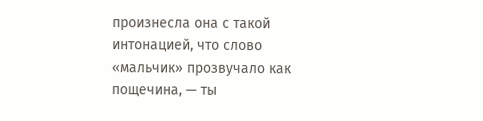произнесла она с такой интонацией, что слово «мальчик» прозвучало как пощечина, — ты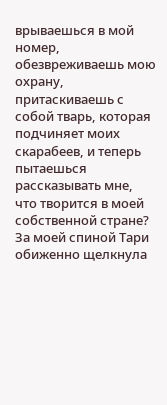врываешься в мой номер, обезвреживаешь мою охрану, притаскиваешь с собой тварь, которая подчиняет моих скарабеев, и теперь пытаешься рассказывать мне, что творится в моей собственной стране?
За моей спиной Тари обиженно щелкнула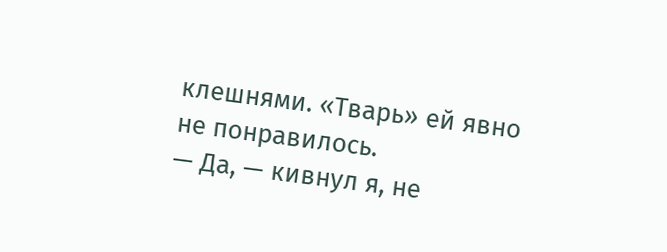клешнями. «Тварь» ей явно не понравилось.
— Да, — кивнул я, не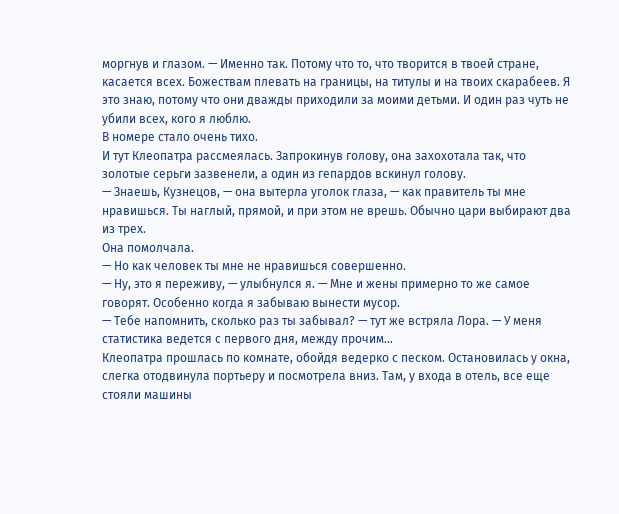моргнув и глазом. — Именно так. Потому что то, что творится в твоей стране, касается всех. Божествам плевать на границы, на титулы и на твоих скарабеев. Я это знаю, потому что они дважды приходили за моими детьми. И один раз чуть не убили всех, кого я люблю.
В номере стало очень тихо.
И тут Клеопатра рассмеялась. Запрокинув голову, она захохотала так, что золотые серьги зазвенели, а один из гепардов вскинул голову.
— Знаешь, Кузнецов, — она вытерла уголок глаза, — как правитель ты мне нравишься. Ты наглый, прямой, и при этом не врешь. Обычно цари выбирают два из трех.
Она помолчала.
— Но как человек ты мне не нравишься совершенно.
— Ну, это я переживу, — улыбнулся я. — Мне и жены примерно то же самое говорят. Особенно когда я забываю вынести мусор.
— Тебе напомнить, сколько раз ты забывал? — тут же встряла Лора. — У меня статистика ведется с первого дня, между прочим…
Клеопатра прошлась по комнате, обойдя ведерко с песком. Остановилась у окна, слегка отодвинула портьеру и посмотрела вниз. Там, у входа в отель, все еще стояли машины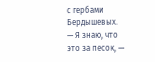с гербами Бердышевых.
— Я знаю, что это за песок, —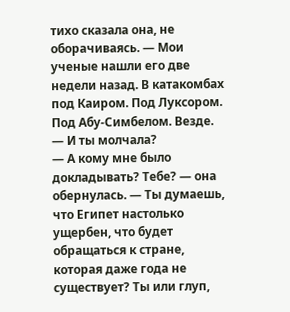тихо сказала она, не оборачиваясь. — Мои ученые нашли его две недели назад. В катакомбах под Каиром. Под Луксором. Под Абу-Симбелом. Везде.
— И ты молчала?
— А кому мне было докладывать? Тебе? — она обернулась. — Ты думаешь, что Египет настолько ущербен, что будет обращаться к стране, которая даже года не существует? Ты или глуп,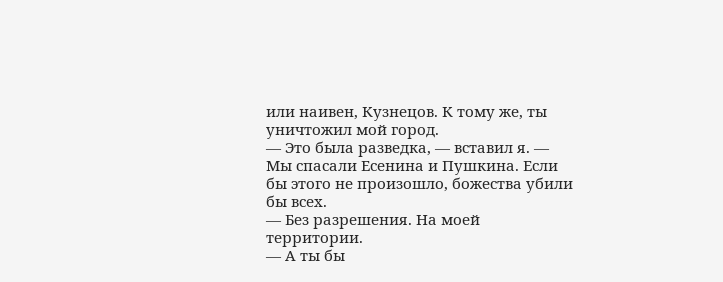или наивен, Кузнецов. К тому же, ты уничтожил мой город.
— Это была разведка, — вставил я. — Мы спасали Есенина и Пушкина. Если бы этого не произошло, божества убили бы всех.
— Без разрешения. На моей территории.
— А ты бы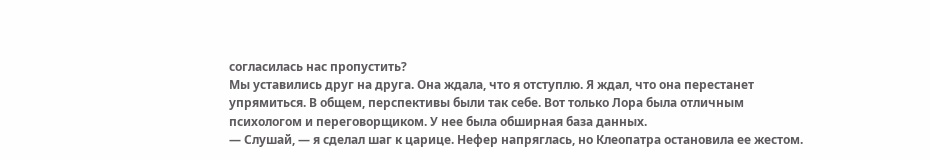согласилась нас пропустить?
Мы уставились друг на друга. Она ждала, что я отступлю. Я ждал, что она перестанет упрямиться. В общем, перспективы были так себе. Вот только Лора была отличным психологом и переговорщиком. У нее была обширная база данных.
— Слушай, — я сделал шаг к царице. Нефер напряглась, но Клеопатра остановила ее жестом.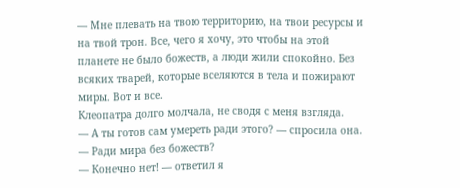— Мне плевать на твою территорию, на твои ресурсы и на твой трон. Все, чего я хочу, это чтобы на этой планете не было божеств, а люди жили спокойно. Без всяких тварей, которые вселяются в тела и пожирают миры. Вот и все.
Клеопатра долго молчала, не сводя с меня взгляда.
— А ты готов сам умереть ради этого? — спросила она. — Ради мира без божеств?
— Конечно нет! — ответил я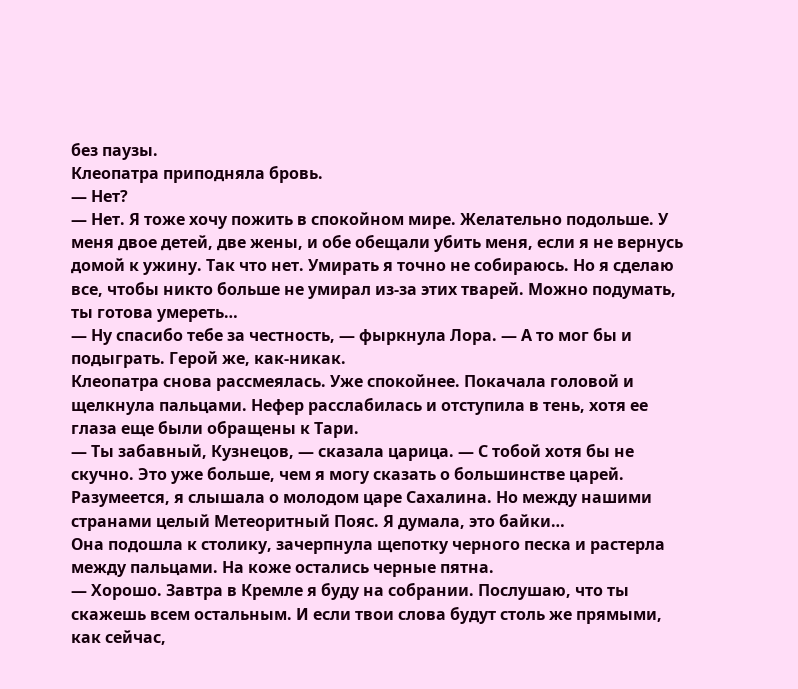без паузы.
Клеопатра приподняла бровь.
— Нет?
— Нет. Я тоже хочу пожить в спокойном мире. Желательно подольше. У меня двое детей, две жены, и обе обещали убить меня, если я не вернусь домой к ужину. Так что нет. Умирать я точно не собираюсь. Но я сделаю все, чтобы никто больше не умирал из-за этих тварей. Можно подумать, ты готова умереть…
— Ну спасибо тебе за честность, — фыркнула Лора. — А то мог бы и подыграть. Герой же, как-никак.
Клеопатра снова рассмеялась. Уже спокойнее. Покачала головой и щелкнула пальцами. Нефер расслабилась и отступила в тень, хотя ее глаза еще были обращены к Тари.
— Ты забавный, Кузнецов, — сказала царица. — С тобой хотя бы не скучно. Это уже больше, чем я могу сказать о большинстве царей. Разумеется, я слышала о молодом царе Сахалина. Но между нашими странами целый Метеоритный Пояс. Я думала, это байки…
Она подошла к столику, зачерпнула щепотку черного песка и растерла между пальцами. На коже остались черные пятна.
— Хорошо. Завтра в Кремле я буду на собрании. Послушаю, что ты скажешь всем остальным. И если твои слова будут столь же прямыми, как сейчас,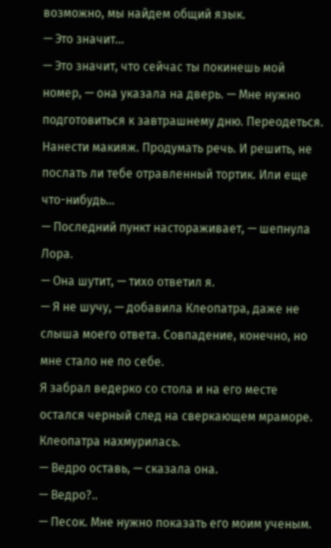возможно, мы найдем общий язык.
— Это значит…
— Это значит, что сейчас ты покинешь мой номер, — она указала на дверь. — Мне нужно подготовиться к завтрашнему дню. Переодеться. Нанести макияж. Продумать речь. И решить, не послать ли тебе отравленный тортик. Или еще что-нибудь…
— Последний пункт настораживает, — шепнула Лора.
— Она шутит, — тихо ответил я.
— Я не шучу, — добавила Клеопатра, даже не слыша моего ответа. Совпадение, конечно, но мне стало не по себе.
Я забрал ведерко со стола и на его месте остался черный след на сверкающем мраморе. Клеопатра нахмурилась.
— Ведро оставь, — сказала она.
— Ведро?..
— Песок. Мне нужно показать его моим ученым.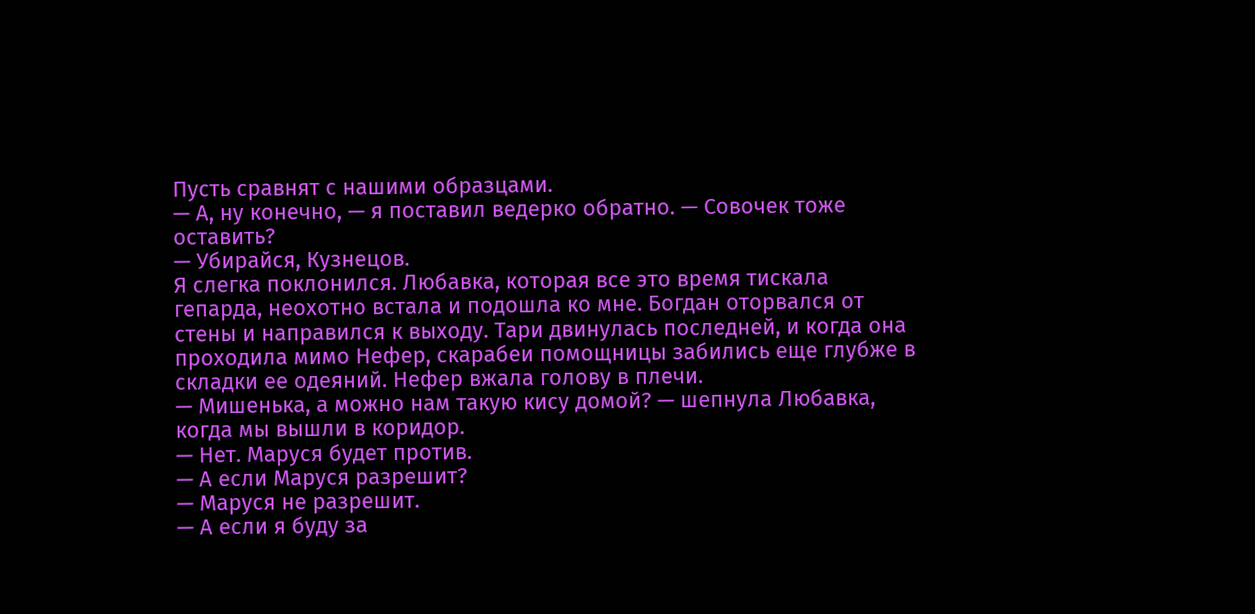Пусть сравнят с нашими образцами.
— А, ну конечно, — я поставил ведерко обратно. — Совочек тоже оставить?
— Убирайся, Кузнецов.
Я слегка поклонился. Любавка, которая все это время тискала гепарда, неохотно встала и подошла ко мне. Богдан оторвался от стены и направился к выходу. Тари двинулась последней, и когда она проходила мимо Нефер, скарабеи помощницы забились еще глубже в складки ее одеяний. Нефер вжала голову в плечи.
— Мишенька, а можно нам такую кису домой? — шепнула Любавка, когда мы вышли в коридор.
— Нет. Маруся будет против.
— А если Маруся разрешит?
— Маруся не разрешит.
— А если я буду за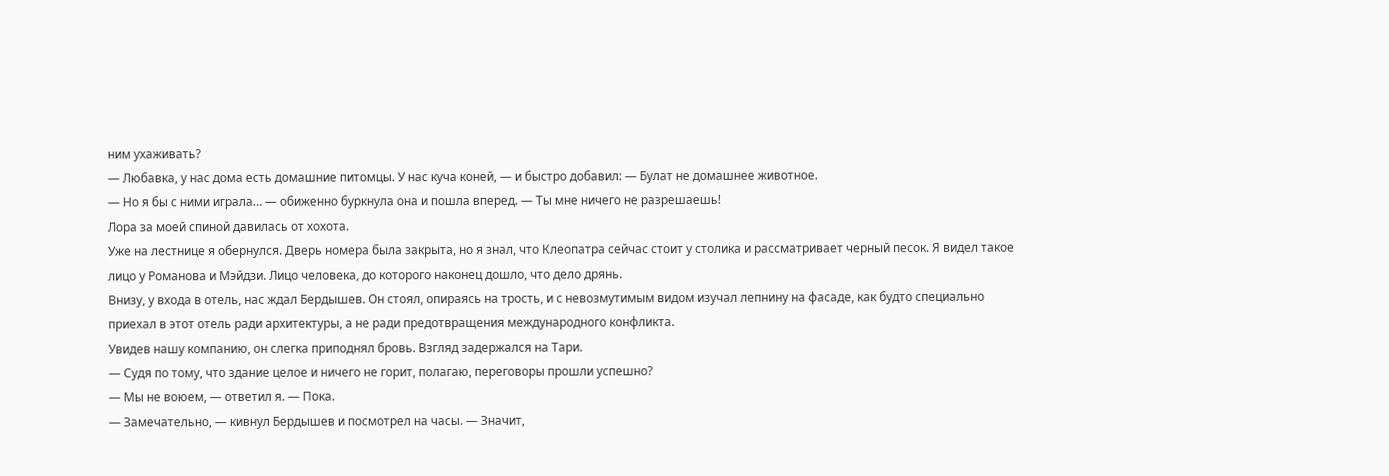ним ухаживать?
— Любавка, у нас дома есть домашние питомцы. У нас куча коней, — и быстро добавил: — Булат не домашнее животное.
— Но я бы с ними играла… — обиженно буркнула она и пошла вперед. — Ты мне ничего не разрешаешь!
Лора за моей спиной давилась от хохота.
Уже на лестнице я обернулся. Дверь номера была закрыта, но я знал, что Клеопатра сейчас стоит у столика и рассматривает черный песок. Я видел такое лицо у Романова и Мэйдзи. Лицо человека, до которого наконец дошло, что дело дрянь.
Внизу, у входа в отель, нас ждал Бердышев. Он стоял, опираясь на трость, и с невозмутимым видом изучал лепнину на фасаде, как будто специально приехал в этот отель ради архитектуры, а не ради предотвращения международного конфликта.
Увидев нашу компанию, он слегка приподнял бровь. Взгляд задержался на Тари.
— Судя по тому, что здание целое и ничего не горит, полагаю, переговоры прошли успешно?
— Мы не воюем, — ответил я. — Пока.
— Замечательно, — кивнул Бердышев и посмотрел на часы. — Значит,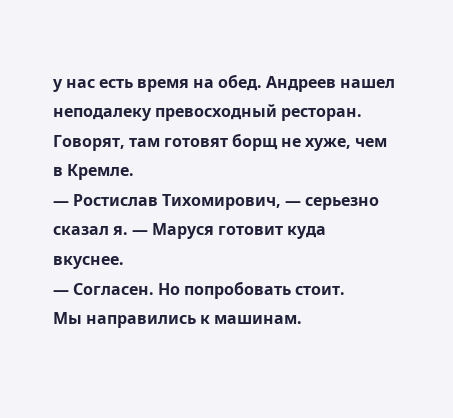у нас есть время на обед. Андреев нашел неподалеку превосходный ресторан. Говорят, там готовят борщ не хуже, чем в Кремле.
— Ростислав Тихомирович, — серьезно сказал я. — Маруся готовит куда вкуснее.
— Согласен. Но попробовать стоит.
Мы направились к машинам.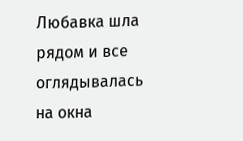Любавка шла рядом и все оглядывалась на окна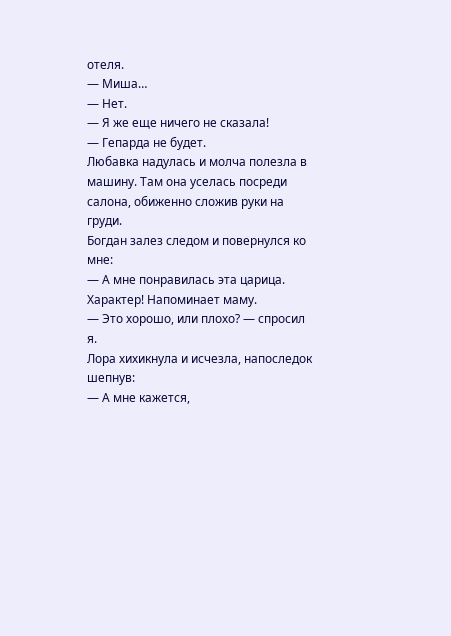отеля.
— Миша…
— Нет.
— Я же еще ничего не сказала!
— Гепарда не будет.
Любавка надулась и молча полезла в машину. Там она уселась посреди салона, обиженно сложив руки на груди.
Богдан залез следом и повернулся ко мне:
— А мне понравилась эта царица. Характер! Напоминает маму.
— Это хорошо, или плохо? — спросил я.
Лора хихикнула и исчезла, напоследок шепнув:
— А мне кажется,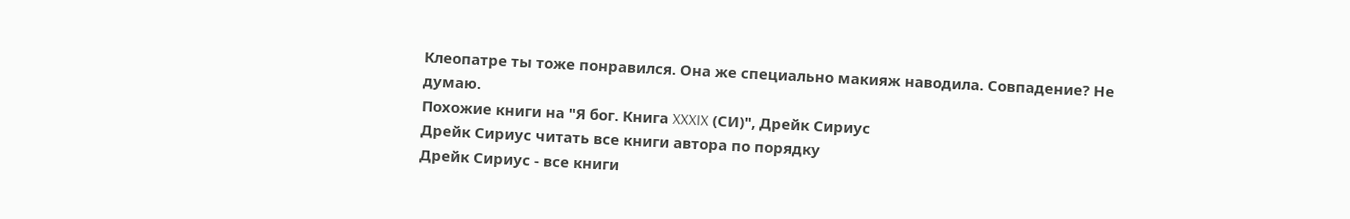Клеопатре ты тоже понравился. Она же специально макияж наводила. Совпадение? Не думаю.
Похожие книги на "Я бог. Книга XXXIX (СИ)", Дрейк Сириус
Дрейк Сириус читать все книги автора по порядку
Дрейк Сириус - все книги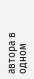автора в одном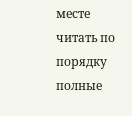месте читать по порядку полные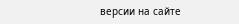версии на сайте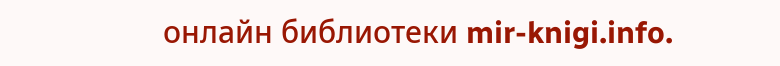онлайн библиотеки mir-knigi.info.